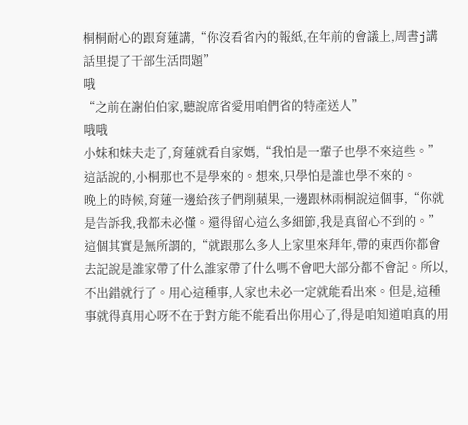桐桐耐心的跟育蓮講,“你沒看省內的報紙,在年前的會議上,周書j講話里提了干部生活問題”
哦
“之前在謝伯伯家,聽說席省愛用咱們省的特產送人”
哦哦
小妹和妹夫走了,育蓮就看自家媽,“我怕是一輩子也學不來這些。”
這話說的,小桐那也不是學來的。想來,只學怕是誰也學不來的。
晚上的時候,育蓮一邊給孩子們削蘋果,一邊跟林雨桐說這個事,“你就是告訴我,我都未必懂。還得留心這么多細節,我是真留心不到的。”
這個其實是無所謂的,“就跟那么多人上家里來拜年,帶的東西你都會去記說是誰家帶了什么誰家帶了什么嗎不會吧大部分都不會記。所以,不出錯就行了。用心這種事,人家也未必一定就能看出來。但是,這種事就得真用心呀不在于對方能不能看出你用心了,得是咱知道咱真的用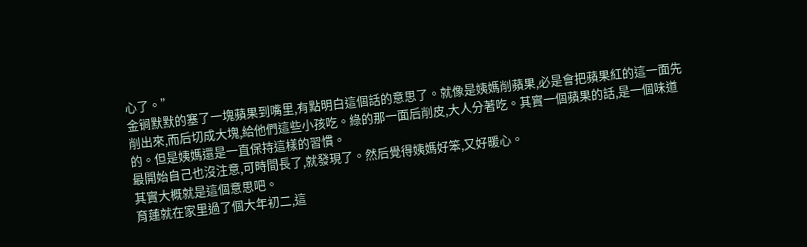心了。”
金锏默默的塞了一塊蘋果到嘴里,有點明白這個話的意思了。就像是姨媽削蘋果,必是會把蘋果紅的這一面先削出來,而后切成大塊,給他們這些小孩吃。綠的那一面后削皮,大人分著吃。其實一個蘋果的話,是一個味道的。但是姨媽還是一直保持這樣的習慣。
最開始自己也沒注意,可時間長了,就發現了。然后覺得姨媽好笨,又好暖心。
其實大概就是這個意思吧。
育蓮就在家里過了個大年初二,這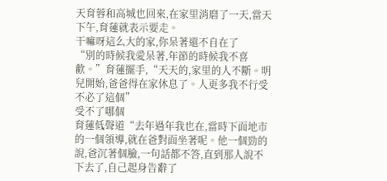天育蓉和高城也回來,在家里消磨了一天,當天下午,育蓮就表示要走。
干嘛呀這么大的家,你呆著還不自在了
“別的時候我愛呆著,年節的時候我不喜歡。”育蓮擺手,“天天的,家里的人不斷。明兒開始,爸爸得在家休息了。人更多我不行受不必了這個”
受不了哪個
育蓮低聲道“去年過年我也在,當時下面地市的一個領導,就在爸對面坐著呢。他一個勁的說,爸沉著個臉,一句話都不答,直到那人說不下去了,自己起身告辭了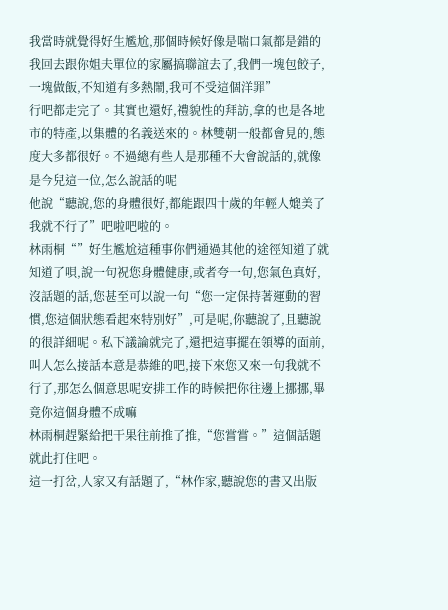我當時就覺得好生尷尬,那個時候好像是喘口氣都是錯的我回去跟你姐夫單位的家屬搞聯誼去了,我們一塊包餃子,一塊做飯,不知道有多熱鬧,我可不受這個洋罪”
行吧都走完了。其實也還好,禮貌性的拜訪,拿的也是各地市的特產,以集體的名義送來的。林雙朝一般都會見的,態度大多都很好。不過總有些人是那種不大會說話的,就像是今兒這一位,怎么說話的呢
他說“聽說,您的身體很好,都能跟四十歲的年輕人媲美了我就不行了”吧啦吧啦的。
林雨桐“”好生尷尬這種事你們通過其他的途徑知道了就知道了唄,說一句祝您身體健康,或者夸一句,您氣色真好,沒話題的話,您甚至可以說一句“您一定保持著運動的習慣,您這個狀態看起來特別好”,可是呢,你聽說了,且聽說的很詳細呢。私下議論就完了,還把這事擺在領導的面前,叫人怎么接話本意是恭維的吧,接下來您又來一句我就不行了,那怎么個意思呢安排工作的時候把你往邊上挪挪,畢竟你這個身體不成嘛
林雨桐趕緊給把干果往前推了推,“您嘗嘗。”這個話題就此打住吧。
這一打岔,人家又有話題了,“林作家,聽說您的書又出版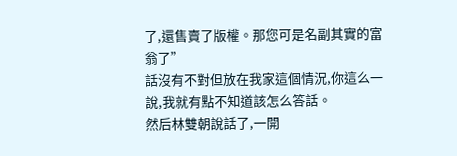了,還售賣了版權。那您可是名副其實的富翁了”
話沒有不對但放在我家這個情況,你這么一說,我就有點不知道該怎么答話。
然后林雙朝說話了,一開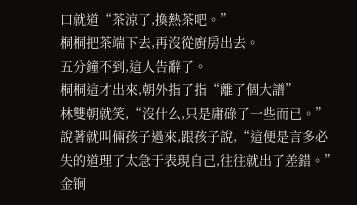口就道“茶涼了,換熱茶吧。”
桐桐把茶端下去,再沒從廚房出去。
五分鐘不到,這人告辭了。
桐桐這才出來,朝外指了指“離了個大譜”
林雙朝就笑,“沒什么,只是庸碌了一些而已。”說著就叫倆孩子過來,跟孩子說,“這便是言多必失的道理了太急于表現自己,往往就出了差錯。”
金锏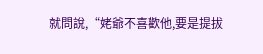就問說,“姥爺不喜歡他,要是提拔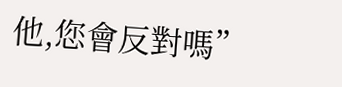他,您會反對嗎”